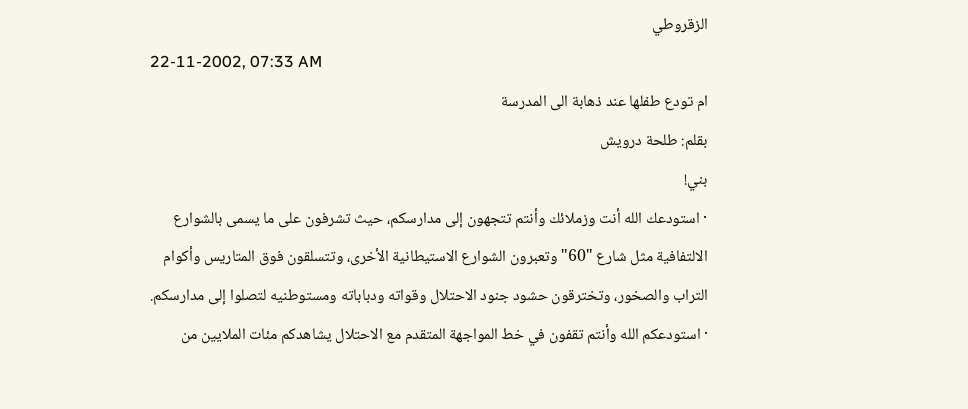الزقروطي
22-11-2002, 07:33 AM
ام تودع طفلها عند ذهابة الى المدرسة
بقلم: طلحة درويش
بني!
· استودعك الله أنت وزملائك وأنتم تتجهون إلى مدارسكم، حيث تشرفون على ما يسمى بالشوارع الالتفافية مثل شارع "60" وتعبرون الشوارع الاستيطانية الأخرى، وتتسلقون فوق المتاريس وأكوام التراب والصخور، وتخترقون حشود جنود الاحتلال وقواته ودباباته ومستوطنيه لتصلوا إلى مدارسكم.
· استودعكم الله وأنتم تقفون في خط المواجهة المتقدم مع الاحتلال يشاهدكم مئات الملايين من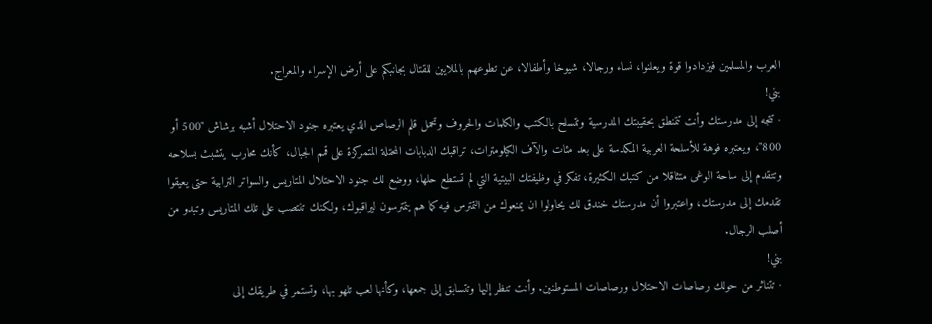العرب والمسلمين فيزدادوا قوة ويعلنوا، نساء ورجالا، شيوخا وأطفالا، عن تطوعهم بالملايين للقتال بجانبكم على أرض الإسراء والمعراج.
بني!
· تتجه إلى مدرستك وأنت تتمنطق بحقيبتك المدرسية وتتسلح بالكتب والكلمات والحروف وتحمل قلم الرصاص الذي يعتبره جنود الاحتلال أشبه برشاش "500 أو 800"، ويعتبره فوهة للأسلحة العربية المكدسة على بعد مئات والآف الكيلومترات، تراقبك الدبابات المحتلة المتمركزة على قمم الجبال، كأنك محارب يتشبث بسلاحه وتتقدم إلى ساحة الوغى متثاقلا من كتبك الكثيرة، تفكر في وظيفتك البيتية التي لم تستطع حلها، ووضع لك جنود الاحتلال المتاريس والسواتر الترابية حتى يعيقوا تقدمك إلى مدرستك، واعتبروا أن مدرستك خندق لك يحاولوا ان يمنعوك من التمترس فيه كما هم يتمترسون ليراقبوك، ولكنك تنتصب على تلك المتاريس وتبدو من أصلب الرجال.
بني!
· تتناثر من حولك رصاصات الاحتلال ورصاصات المستوطنين. وأنت تنظر إليها وتتسابق إلى جمعها، وكأنها لعب تلهو بها، وتستمر في طريقك إلى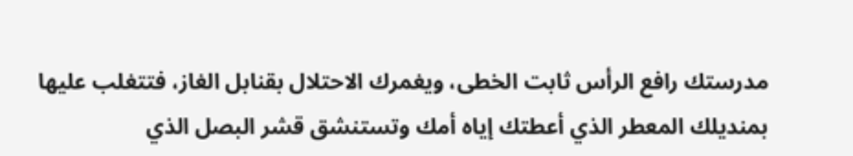مدرستك رافع الرأس ثابت الخطى، ويغمرك الاحتلال بقنابل الغاز، فتتغلب عليها بمنديلك المعطر الذي أعطتك إياه أمك وتستنشق قشر البصل الذي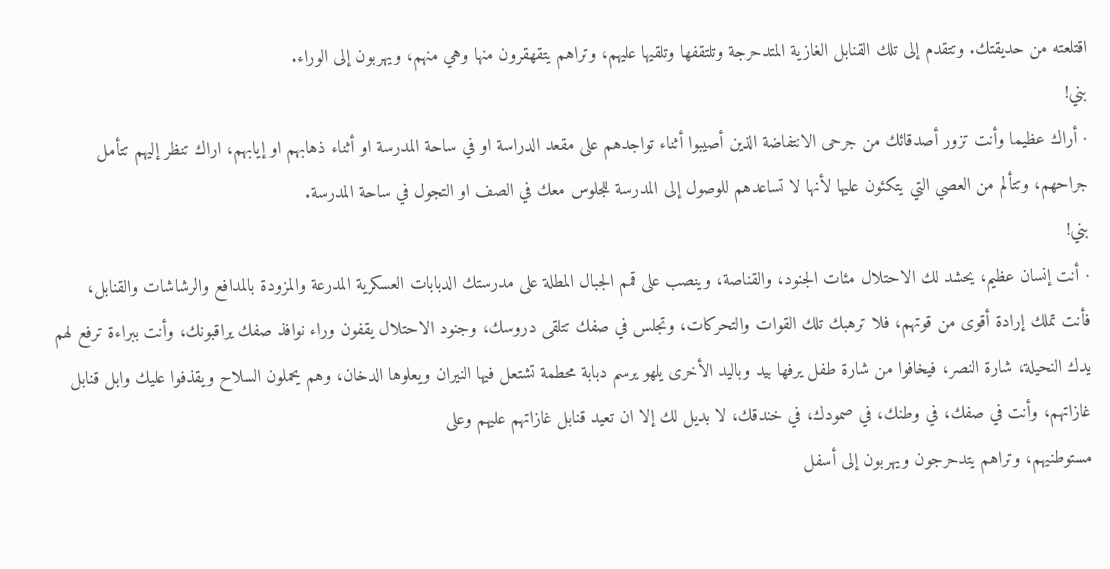اقتلعته من حديقتك. وتتقدم إلى تلك القنابل الغازية المتدحرجة وتلتقفها وتلقيها عليهم، وتراهم يتقهقرون منها وهي منهم، ويهربون إلى الوراء.
بني!
· أراك عظيما وأنت تزور أصدقائك من جرحى الانتفاضة الذين أصيبوا أثناء تواجدهم على مقعد الدراسة او في ساحة المدرسة او أثناء ذهابهم او إيابهم، اراك تنظر إليهم تتأمل جراحهم، وتتألم من العصي التي يتكئون عليها لأنها لا تساعدهم للوصول إلى المدرسة للجلوس معك في الصف او التجول في ساحة المدرسة.
بني!
· أنت إنسان عظيم، يحشد لك الاحتلال مئات الجنود، والقناصة، وينصب على قمم الجبال المطلة على مدرستك الدبابات العسكرية المدرعة والمزودة بالمدافع والرشاشات والقنابل، فأنت تملك إرادة أقوى من قوتهم، فلا ترهبك تلك القوات والتحركات، وتجلس في صفك تتلقى دروسك، وجنود الاحتلال يقفون وراء نوافذ صفك يراقبونك، وأنت ببراءة ترفع لهم يدك النحيلة، شارة النصر، فيخافوا من شارة طفل يرفها بيد وباليد الأخرى يلهو يرسم دبابة محطمة تشتعل فيها النيران ويعلوها الدخان، وهم يحملون السلاح ويقذفوا عليك وابل قنابل غازاتهم، وأنت في صفك، في وطنك، في صمودك، في خندقك، لا بديل لك إلا ان تعيد قنابل غازاتهم عليهم وعلى
مستوطنيهم، وتراهم يتدحرجون ويهربون إلى أسفل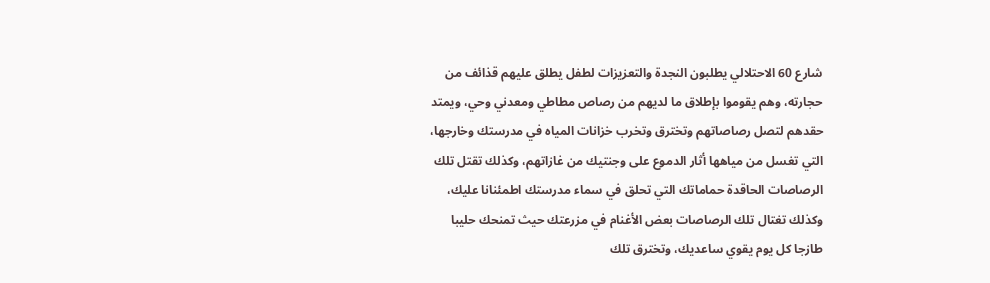شارع 60 الاحتلالي يطلبون النجدة والتعزيزات لطفل يطلق عليهم قذائف من حجارته، وهم يقوموا بإطلاق ما لديهم من رصاص مطاطي ومعدني وحي، ويمتد حقدهم لتصل رصاصاتهم وتخترق وتخرب خزانات المياه في مدرستك وخارجها، التي تغسل من مياهها أثار الدموع على وجنتيك من غازاتهم، وكذلك تقتل تلك الرصاصات الحاقدة حماماتك التي تحلق في سماء مدرستك اطمئنانا عليك، وكذلك تغتال تلك الرصاصات بعض الأغنام في مزرعتك حيث تمنحك حليبا طازجا كل يوم يقوي ساعديك، وتخترق تلك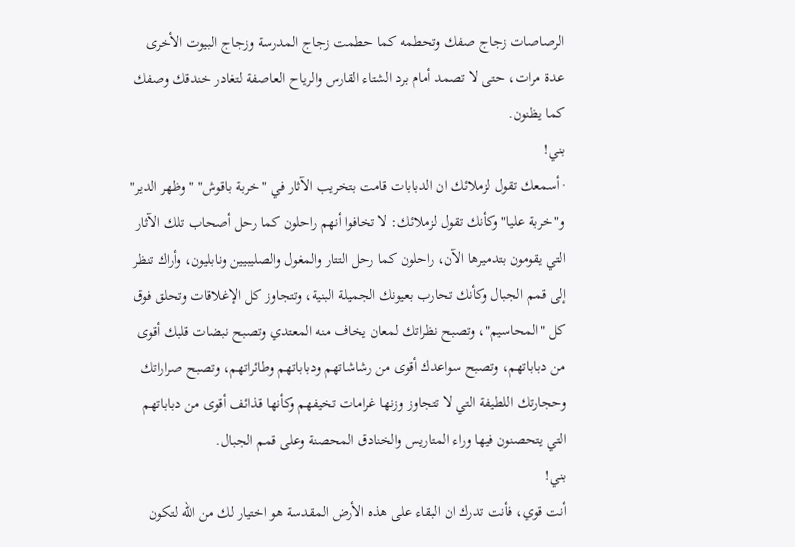الرصاصات زجاج صفك وتحطمه كما حطمت زجاج المدرسة وزجاج البيوت الأخرى عدة مرات، حتى لا تصمد أمام برد الشتاء القارس والرياح العاصفة لتغادر خندقك وصفك كما يظنون.
بني!
· أسمعك تقول لزملائك ان الدبابات قامت بتخريب الآثار في "خربة باقوش" " وظهر الدير" و"خربة عليا" وكأنك تقول لزملائك: لا تخافوا أنهم راحلون كما رحل أصحاب تلك الآثار التي يقومون بتدميرها الآن، راحلون كما رحل التتار والمغول والصليبيين ونابليون، وأراك تنظر إلى قمم الجبال وكأنك تحارب بعيونك الجميلة البنية، وتتجاوز كل الإغلاقات وتحلق فوق كل "المحاسيم"، وتصبح نظراتك لمعان يخاف منه المعتدي وتصبح نبضات قلبك أقوى من دباباتهم، وتصبح سواعدك أقوى من رشاشاتهم ودباباتهم وطائراتهم، وتصبح صراراتك وحجارتك اللطيفة التي لا تتجاوز وزنها غرامات تخيفهم وكأنها قذائف أقوى من دباباتهم التي يتحصنون فيها وراء المتاريس والخنادق المحصنة وعلى قمم الجبال.
بني!
أنت قوي، فأنت تدرك ان البقاء على هذه الأرض المقدسة هو اختيار لك من الله لتكون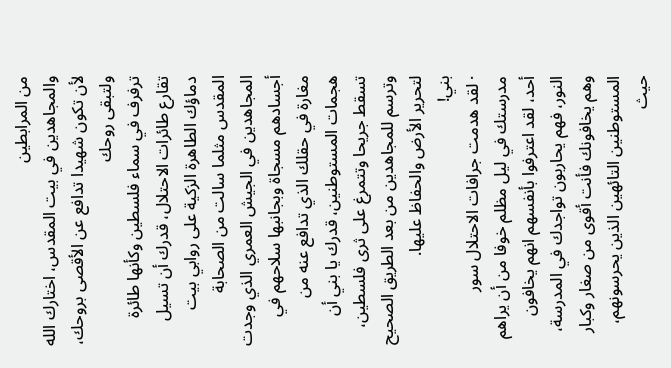من المرابطين
والمجاهدين في بيت المقدس، اختارك الله لأن تكون شهيدا تدافع عن الأقصى بروحك، ولتبقى روحك
ترفرف في سماء فلسطين وكأنها طائرة تقارع طائرات الاحتلال، قدرك أن تسيل دماؤك الطاهرة الزكية على روابي بيت المقدس مثلما سالت من الصحابة المجاهدين في الجيش العمري الذي وجدت أجسادهم مسجاة وبجانبها سلاحهم في مغارة في حقلك الذي تدافع عنه من هجمات المستوطنين، قدرك يا بني أن تسقط جريحا وتتمرغ على ثرى فلسطين، وترسم للمجاهدين من بعد الطريق الصحيح لتحرير الأرض والحفاظ عليها.
بني!
· لقد هدمت جرافات الاحتلال سور مدرستك في ليل مظلم خوفا من أن يراهم أحد، لقد اعترفوا بأنفسهم انهم يخافون النور، فهم يحاربون تواجدك في المدرسة، وهم يخافونك فأنت أقوى من صغار وكبار المستوطنين التائهين الذين يحرسونهم، حيث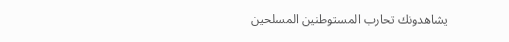يشاهدونك تحارب المستوطنين المسلحين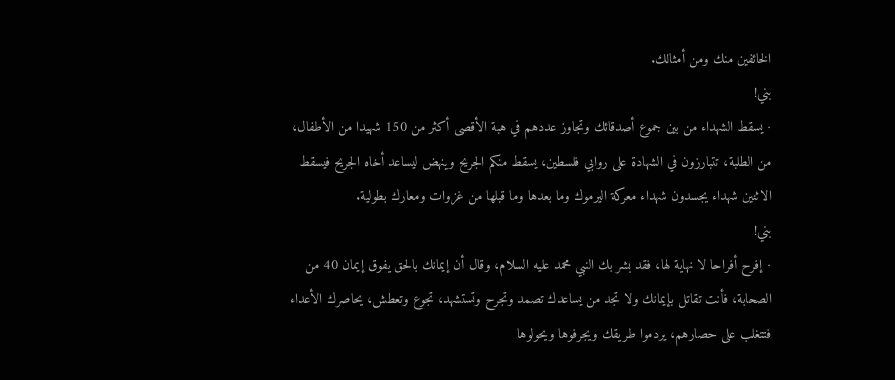الخائفين منك ومن أمثالك.
بني!
· يسقط الشهداء من بين جموع أصدقائك وتجاوز عددهم في هبة الأقصى أكثر من 150 شهيدا من الأطفال، من الطلبة، تتبارزون في الشهادة على روابي فلسطين، يسقط منكم الجريح وينهض ليساعد أخاه الجريح فيسقط الاثنين شهداء يجسدون شهداء معركة اليرموك وما بعدها وما قبلها من غزوات ومعارك بطولية.
بني!
· إفرح أفراحا لا نهاية لها، فقد بشر بك النبي محمد عليه السلام، وقال أن إيمانك بالحق يفوق إيمان 40 من الصحابة، فأنت تقاتل بإيمانك ولا تجد من يساعدك تصمد وتجرح وتستشهد، تجوع وتعطش، يحاصرك الأعداء فتتغلب على حصارهم، يردموا طريقك ويجرفوها ويحولوها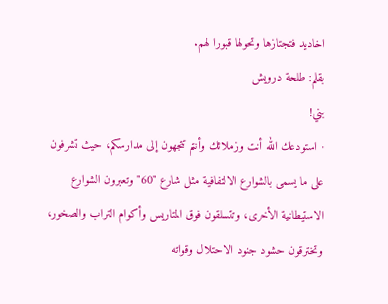اخاديد فتجتازها وتحولها قبورا لهم.
بقلم: طلحة درويش
بني!
· استودعك الله أنت وزملائك وأنتم تتجهون إلى مدارسكم، حيث تشرفون على ما يسمى بالشوارع الالتفافية مثل شارع "60" وتعبرون الشوارع الاستيطانية الأخرى، وتتسلقون فوق المتاريس وأكوام التراب والصخور، وتخترقون حشود جنود الاحتلال وقواته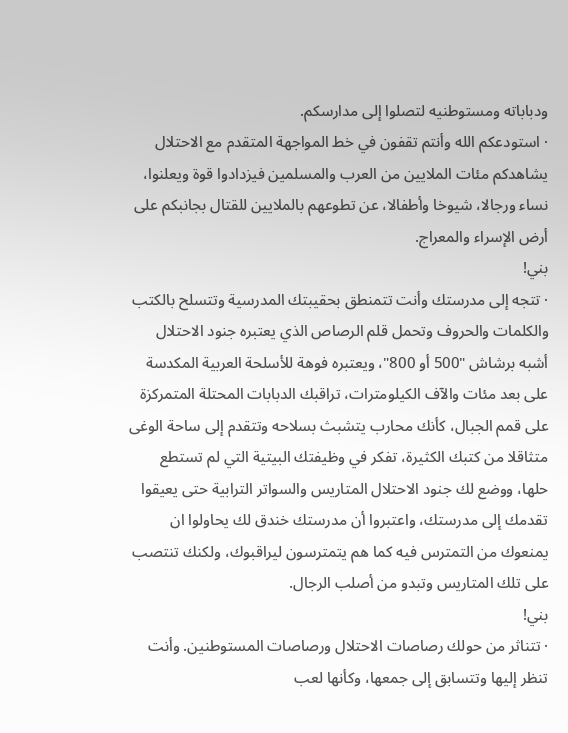ودباباته ومستوطنيه لتصلوا إلى مدارسكم.
· استودعكم الله وأنتم تقفون في خط المواجهة المتقدم مع الاحتلال يشاهدكم مئات الملايين من العرب والمسلمين فيزدادوا قوة ويعلنوا، نساء ورجالا، شيوخا وأطفالا، عن تطوعهم بالملايين للقتال بجانبكم على أرض الإسراء والمعراج.
بني!
· تتجه إلى مدرستك وأنت تتمنطق بحقيبتك المدرسية وتتسلح بالكتب والكلمات والحروف وتحمل قلم الرصاص الذي يعتبره جنود الاحتلال أشبه برشاش "500 أو 800"، ويعتبره فوهة للأسلحة العربية المكدسة على بعد مئات والآف الكيلومترات، تراقبك الدبابات المحتلة المتمركزة على قمم الجبال، كأنك محارب يتشبث بسلاحه وتتقدم إلى ساحة الوغى متثاقلا من كتبك الكثيرة، تفكر في وظيفتك البيتية التي لم تستطع حلها، ووضع لك جنود الاحتلال المتاريس والسواتر الترابية حتى يعيقوا تقدمك إلى مدرستك، واعتبروا أن مدرستك خندق لك يحاولوا ان يمنعوك من التمترس فيه كما هم يتمترسون ليراقبوك، ولكنك تنتصب على تلك المتاريس وتبدو من أصلب الرجال.
بني!
· تتناثر من حولك رصاصات الاحتلال ورصاصات المستوطنين. وأنت تنظر إليها وتتسابق إلى جمعها، وكأنها لعب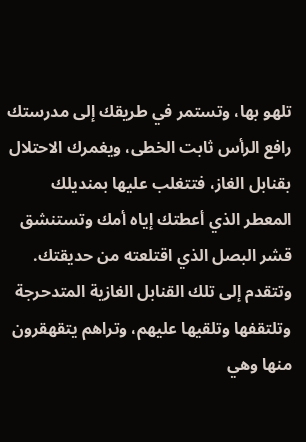تلهو بها، وتستمر في طريقك إلى مدرستك رافع الرأس ثابت الخطى، ويغمرك الاحتلال بقنابل الغاز، فتتغلب عليها بمنديلك المعطر الذي أعطتك إياه أمك وتستنشق قشر البصل الذي اقتلعته من حديقتك. وتتقدم إلى تلك القنابل الغازية المتدحرجة وتلتقفها وتلقيها عليهم، وتراهم يتقهقرون منها وهي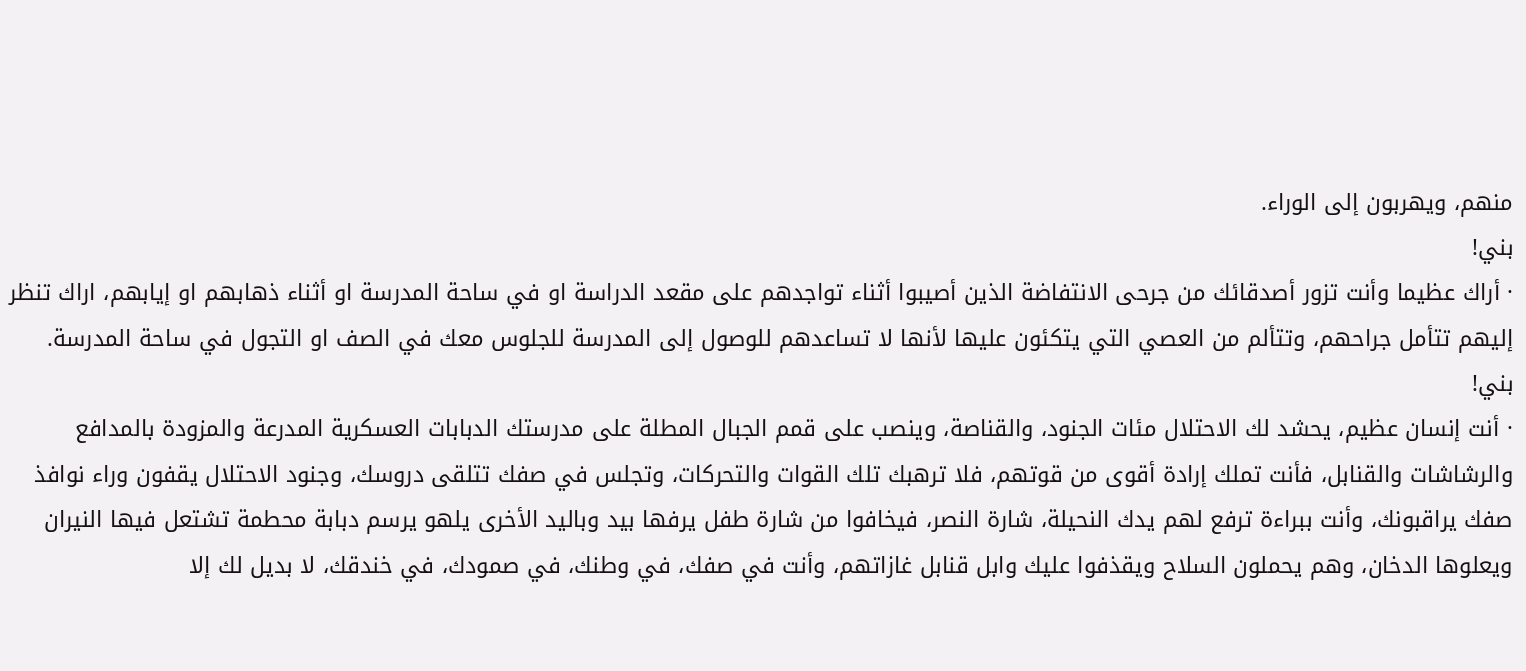منهم، ويهربون إلى الوراء.
بني!
· أراك عظيما وأنت تزور أصدقائك من جرحى الانتفاضة الذين أصيبوا أثناء تواجدهم على مقعد الدراسة او في ساحة المدرسة او أثناء ذهابهم او إيابهم، اراك تنظر إليهم تتأمل جراحهم، وتتألم من العصي التي يتكئون عليها لأنها لا تساعدهم للوصول إلى المدرسة للجلوس معك في الصف او التجول في ساحة المدرسة.
بني!
· أنت إنسان عظيم، يحشد لك الاحتلال مئات الجنود، والقناصة، وينصب على قمم الجبال المطلة على مدرستك الدبابات العسكرية المدرعة والمزودة بالمدافع والرشاشات والقنابل، فأنت تملك إرادة أقوى من قوتهم، فلا ترهبك تلك القوات والتحركات، وتجلس في صفك تتلقى دروسك، وجنود الاحتلال يقفون وراء نوافذ صفك يراقبونك، وأنت ببراءة ترفع لهم يدك النحيلة، شارة النصر، فيخافوا من شارة طفل يرفها بيد وباليد الأخرى يلهو يرسم دبابة محطمة تشتعل فيها النيران ويعلوها الدخان، وهم يحملون السلاح ويقذفوا عليك وابل قنابل غازاتهم، وأنت في صفك، في وطنك، في صمودك، في خندقك، لا بديل لك إلا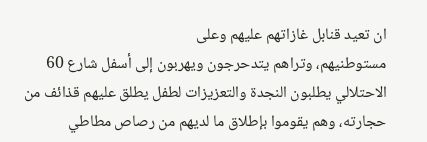ان تعيد قنابل غازاتهم عليهم وعلى
مستوطنيهم، وتراهم يتدحرجون ويهربون إلى أسفل شارع 60 الاحتلالي يطلبون النجدة والتعزيزات لطفل يطلق عليهم قذائف من حجارته، وهم يقوموا بإطلاق ما لديهم من رصاص مطاطي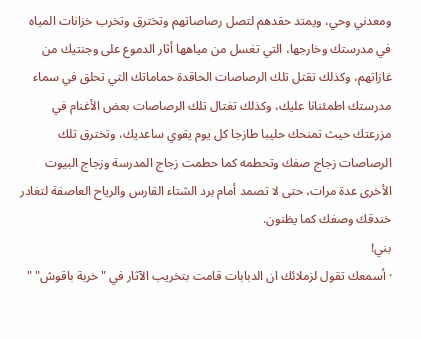ومعدني وحي، ويمتد حقدهم لتصل رصاصاتهم وتخترق وتخرب خزانات المياه في مدرستك وخارجها، التي تغسل من مياهها أثار الدموع على وجنتيك من غازاتهم، وكذلك تقتل تلك الرصاصات الحاقدة حماماتك التي تحلق في سماء مدرستك اطمئنانا عليك، وكذلك تغتال تلك الرصاصات بعض الأغنام في مزرعتك حيث تمنحك حليبا طازجا كل يوم يقوي ساعديك، وتخترق تلك الرصاصات زجاج صفك وتحطمه كما حطمت زجاج المدرسة وزجاج البيوت الأخرى عدة مرات، حتى لا تصمد أمام برد الشتاء القارس والرياح العاصفة لتغادر خندقك وصفك كما يظنون.
بني!
· أسمعك تقول لزملائك ان الدبابات قامت بتخريب الآثار في "خربة باقوش" "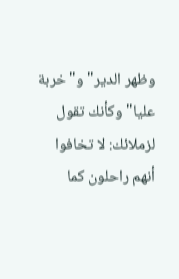وظهر الدير" و"خربة عليا" وكأنك تقول لزملائك: لا تخافوا أنهم راحلون كما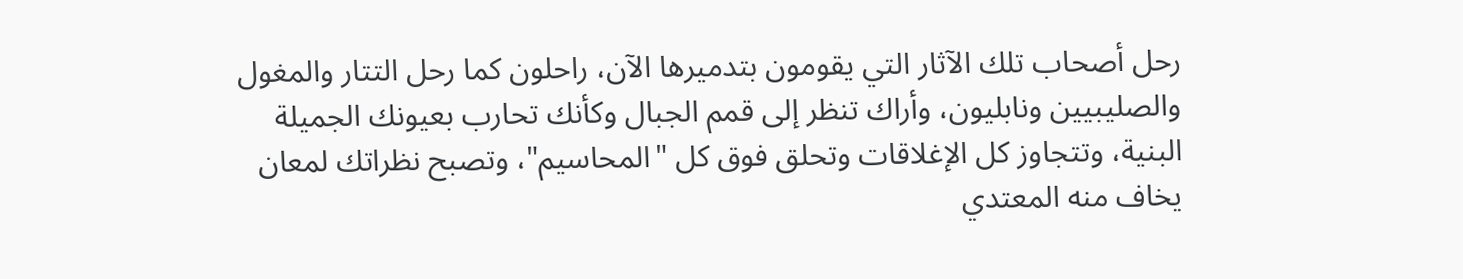رحل أصحاب تلك الآثار التي يقومون بتدميرها الآن، راحلون كما رحل التتار والمغول والصليبيين ونابليون، وأراك تنظر إلى قمم الجبال وكأنك تحارب بعيونك الجميلة البنية، وتتجاوز كل الإغلاقات وتحلق فوق كل "المحاسيم"، وتصبح نظراتك لمعان يخاف منه المعتدي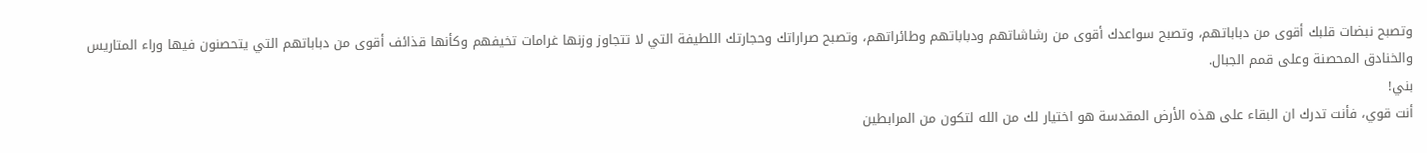وتصبح نبضات قلبك أقوى من دباباتهم، وتصبح سواعدك أقوى من رشاشاتهم ودباباتهم وطائراتهم، وتصبح صراراتك وحجارتك اللطيفة التي لا تتجاوز وزنها غرامات تخيفهم وكأنها قذائف أقوى من دباباتهم التي يتحصنون فيها وراء المتاريس والخنادق المحصنة وعلى قمم الجبال.
بني!
أنت قوي، فأنت تدرك ان البقاء على هذه الأرض المقدسة هو اختيار لك من الله لتكون من المرابطين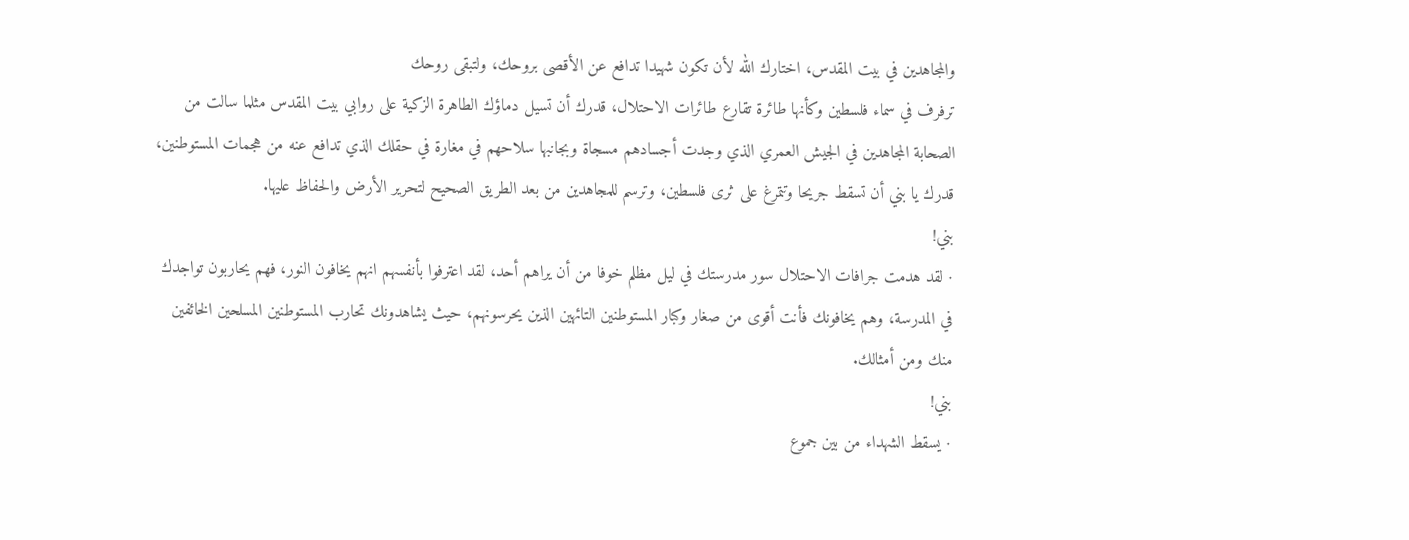والمجاهدين في بيت المقدس، اختارك الله لأن تكون شهيدا تدافع عن الأقصى بروحك، ولتبقى روحك
ترفرف في سماء فلسطين وكأنها طائرة تقارع طائرات الاحتلال، قدرك أن تسيل دماؤك الطاهرة الزكية على روابي بيت المقدس مثلما سالت من الصحابة المجاهدين في الجيش العمري الذي وجدت أجسادهم مسجاة وبجانبها سلاحهم في مغارة في حقلك الذي تدافع عنه من هجمات المستوطنين، قدرك يا بني أن تسقط جريحا وتتمرغ على ثرى فلسطين، وترسم للمجاهدين من بعد الطريق الصحيح لتحرير الأرض والحفاظ عليها.
بني!
· لقد هدمت جرافات الاحتلال سور مدرستك في ليل مظلم خوفا من أن يراهم أحد، لقد اعترفوا بأنفسهم انهم يخافون النور، فهم يحاربون تواجدك في المدرسة، وهم يخافونك فأنت أقوى من صغار وكبار المستوطنين التائهين الذين يحرسونهم، حيث يشاهدونك تحارب المستوطنين المسلحين الخائفين منك ومن أمثالك.
بني!
· يسقط الشهداء من بين جموع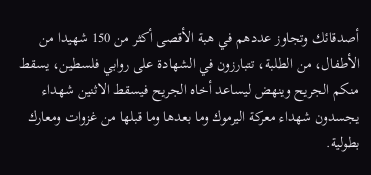أصدقائك وتجاوز عددهم في هبة الأقصى أكثر من 150 شهيدا من الأطفال، من الطلبة، تتبارزون في الشهادة على روابي فلسطين، يسقط منكم الجريح وينهض ليساعد أخاه الجريح فيسقط الاثنين شهداء يجسدون شهداء معركة اليرموك وما بعدها وما قبلها من غزوات ومعارك بطولية.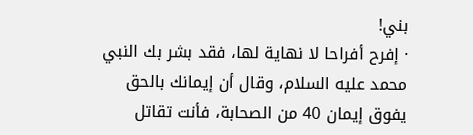بني!
· إفرح أفراحا لا نهاية لها، فقد بشر بك النبي محمد عليه السلام، وقال أن إيمانك بالحق يفوق إيمان 40 من الصحابة، فأنت تقاتل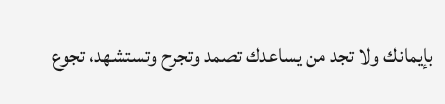بإيمانك ولا تجد من يساعدك تصمد وتجرح وتستشهد، تجوع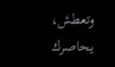وتعطش، يحاصرك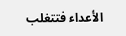الأعداء فتتغلب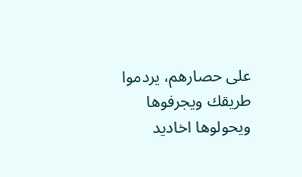على حصارهم، يردموا طريقك ويجرفوها ويحولوها اخاديد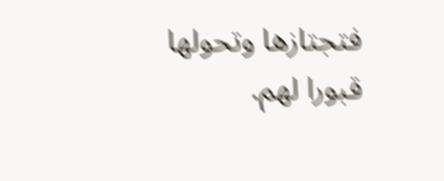فتجتازها وتحولها قبورا لهم.